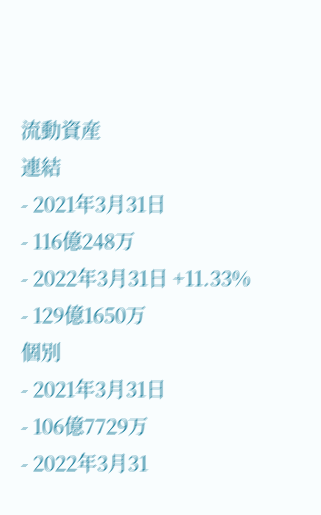流動資産
連結
- 2021年3月31日
- 116億248万
- 2022年3月31日 +11.33%
- 129億1650万
個別
- 2021年3月31日
- 106億7729万
- 2022年3月31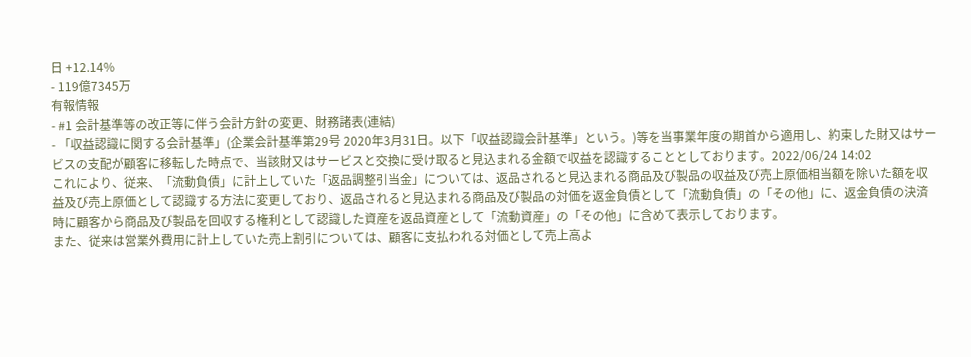日 +12.14%
- 119億7345万
有報情報
- #1 会計基準等の改正等に伴う会計方針の変更、財務諸表(連結)
- 「収益認識に関する会計基準」(企業会計基準第29号 2020年3月31日。以下「収益認識会計基準」という。)等を当事業年度の期首から適用し、約束した財又はサービスの支配が顧客に移転した時点で、当該財又はサービスと交換に受け取ると見込まれる金額で収益を認識することとしております。2022/06/24 14:02
これにより、従来、「流動負債」に計上していた「返品調整引当金」については、返品されると見込まれる商品及び製品の収益及び売上原価相当額を除いた額を収益及び売上原価として認識する方法に変更しており、返品されると見込まれる商品及び製品の対価を返金負債として「流動負債」の「その他」に、返金負債の決済時に顧客から商品及び製品を回収する権利として認識した資産を返品資産として「流動資産」の「その他」に含めて表示しております。
また、従来は営業外費用に計上していた売上割引については、顧客に支払われる対価として売上高よ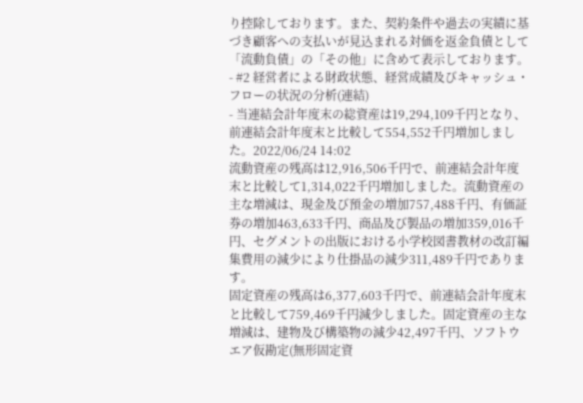り控除しております。また、契約条件や過去の実績に基づき顧客への支払いが見込まれる対価を返金負債として「流動負債」の「その他」に含めて表示しております。 - #2 経営者による財政状態、経営成績及びキャッシュ・フローの状況の分析(連結)
- 当連結会計年度末の総資産は19,294,109千円となり、前連結会計年度末と比較して554,552千円増加しました。2022/06/24 14:02
流動資産の残高は12,916,506千円で、前連結会計年度末と比較して1,314,022千円増加しました。流動資産の主な増減は、現金及び預金の増加757,488千円、有価証券の増加463,633千円、商品及び製品の増加359,016千円、セグメントの出版における小学校図書教材の改訂編集費用の減少により仕掛品の減少311,489千円であります。
固定資産の残高は6,377,603千円で、前連結会計年度末と比較して759,469千円減少しました。固定資産の主な増減は、建物及び構築物の減少42,497千円、ソフトウエア仮勘定(無形固定資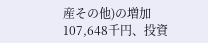産その他)の増加107,648千円、投資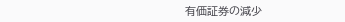有価証券の減少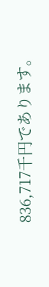836,717千円であります。